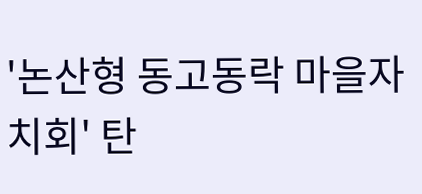'논산형 동고동락 마을자치회' 탄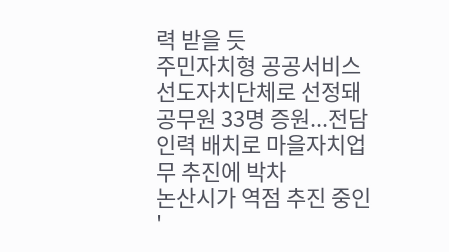력 받을 듯
주민자치형 공공서비스 선도자치단체로 선정돼 공무원 33명 증원...전담인력 배치로 마을자치업무 추진에 박차
논산시가 역점 추진 중인 '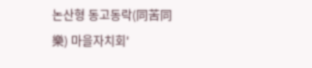논산형 동고동락(同苦同樂) 마을자치회'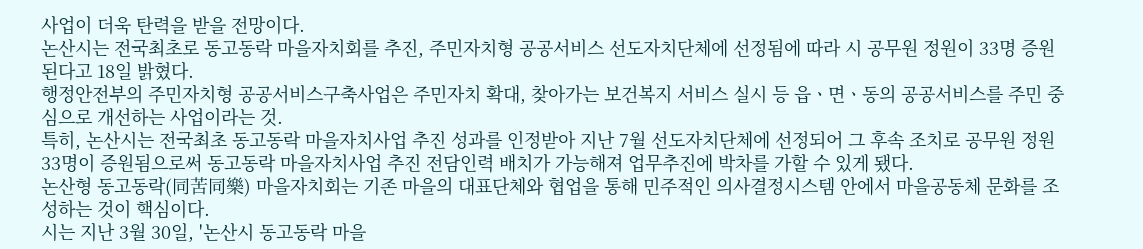사업이 더욱 탄력을 받을 전망이다.
논산시는 전국최초로 동고동락 마을자치회를 추진, 주민자치형 공공서비스 선도자치단체에 선정됨에 따라 시 공무원 정원이 33명 증원된다고 18일 밝혔다.
행정안전부의 주민자치형 공공서비스구축사업은 주민자치 확대, 찾아가는 보건복지 서비스 실시 등 읍ㆍ면ㆍ동의 공공서비스를 주민 중심으로 개선하는 사업이라는 것.
특히, 논산시는 전국최초 동고동락 마을자치사업 추진 성과를 인정받아 지난 7월 선도자치단체에 선정되어 그 후속 조치로 공무원 정원 33명이 증원됨으로써 동고동락 마을자치사업 추진 전담인력 배치가 가능해져 업무추진에 박차를 가할 수 있게 됐다.
논산형 동고동락(同苦同樂) 마을자치회는 기존 마을의 대표단체와 협업을 통해 민주적인 의사결정시스템 안에서 마을공동체 문화를 조성하는 것이 핵심이다.
시는 지난 3월 30일, '논산시 동고동락 마을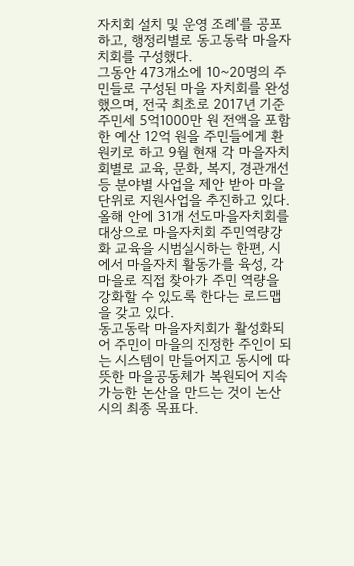자치회 설치 및 운영 조례'를 공포하고, 행정리별로 동고동락 마을자치회를 구성했다.
그동안 473개소에 10~20명의 주민들로 구성된 마을 자치회를 완성했으며, 전국 최초로 2017년 기준 주민세 5억1000만 원 전액을 포함한 예산 12억 원을 주민들에게 환원키로 하고 9월 현재 각 마을자치회별로 교육, 문화, 복지, 경관개선 등 분야별 사업을 제안 받아 마을단위로 지원사업을 추진하고 있다.
올해 안에 31개 선도마을자치회를 대상으로 마을자치회 주민역량강화 교육을 시범실시하는 한편, 시에서 마을자치 활동가를 육성, 각 마을로 직접 찾아가 주민 역량을 강화할 수 있도록 한다는 로드맵을 갖고 있다.
동고동락 마을자치회가 활성화되어 주민이 마을의 진정한 주인이 되는 시스템이 만들어지고 동시에 따뜻한 마을공동체가 복원되어 지속가능한 논산을 만드는 것이 논산시의 최종 목표다.